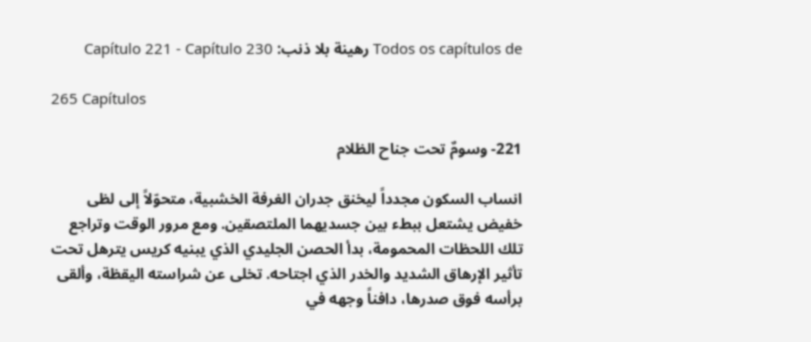Todos os capítulos de رهينة بلا ذنب: Capítulo 221 - Capítulo 230

265 Capítulos

221- وسومٌ تحت جناح الظلام

انساب السكون مجدداً ليخنق جدران الغرفة الخشبية، متحوّلاً إلى لظى خفيض يشتعل ببطء بين جسديهما الملتصقين. ومع مرور الوقت وتراجع تلك اللحظات المحمومة، بدأ الحصن الجليدي الذي يبنيه كريس يترهل تحت تأثير الإرهاق الشديد والخدر الذي اجتاحه. تخلى عن شراسته اليقظة، وألقى برأسه فوق صدرها، دافناً وجهه في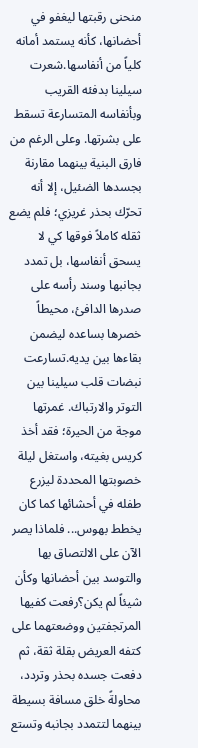منحنى رقبتها ليغفو في أحضانها، كأنه يستمد أمانه كلياً من أنفاسها.شعرت سيلينا بدفئه القريب وبأنفاسه المتسارعة تسقط على بشرتها. وعلى الرغم من فارق البنية بينهما مقارنة بجسدها الضئيل، إلا أنه تحرّك بحذر غريزي؛ فلم يضع ثقله كاملاً فوقها كي لا يسحق أنفاسها، بل تمدد بجانبها وسند رأسه على صدرها الدافئ، محيطاً خصرها بساعده ليضمن بقاءها بين يديه.تسارعت نبضات قلب سيلينا بين التوتر والارتباك. غمرتها موجة من الحيرة؛ فقد أخذ كريس بغيته، واستغل ليلة خصوبتها المحددة ليزرع طفله في أحشائها كما كان يخطط بهوس... فلماذا يصر الآن على الالتصاق بها والتوسد بين أحضانها وكأن شيئاً لم يكن؟رفعت كفيها المرتجفتين ووضعتهما على كتفه العريض بقلة ثقة، ثم دفعت جسده بحذر وتردد، محاولةً خلق مسافة بسيطة بينهما لتتمدد بجانبه وتستع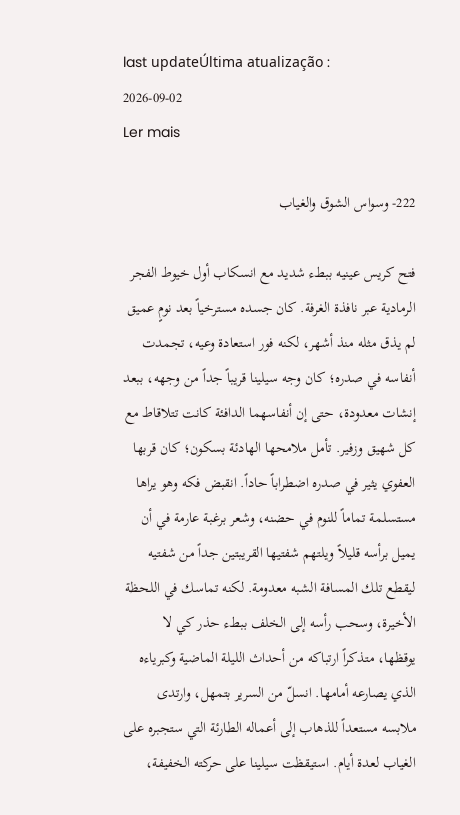last updateÚltima atualização : 2026-09-02
Ler mais

222- وسواس الشوق والغياب

فتح كريس عينيه ببطء شديد مع انسكاب أول خيوط الفجر الرمادية عبر نافذة الغرفة. كان جسده مسترخياً بعد نومٍ عميق لم يذق مثله منذ أشهر، لكنه فور استعادة وعيه، تجمدت أنفاسه في صدره؛ كان وجه سيلينا قريباً جداً من وجهه، ببعد إنشات معدودة، حتى إن أنفاسهما الدافئة كانت تتلاقاط مع كل شهيق وزفير. تأمل ملامحها الهادئة بسكون؛ كان قربها العفوي يثير في صدره اضطراباً حاداً. انقبض فكه وهو يراها مستسلمة تماماً للنوم في حضنه، وشعر برغبة عارمة في أن يميل برأسه قليلاً ويلتهم شفتيها القريبتين جداً من شفتيه ليقطع تلك المسافة الشبه معدومة. لكنه تماسك في اللحظة الأخيرة، وسحب رأسه إلى الخلف ببطء حذر كي لا يوقظها، متذكراً ارتباكه من أحداث الليلة الماضية وكبرياءه الذي يصارعه أمامها. انسلّ من السرير بتمهل، وارتدى ملابسه مستعداً للذهاب إلى أعماله الطارئة التي ستجبره على الغياب لعدة أيام. استيقظت سيلينا على حركته الخفيفة،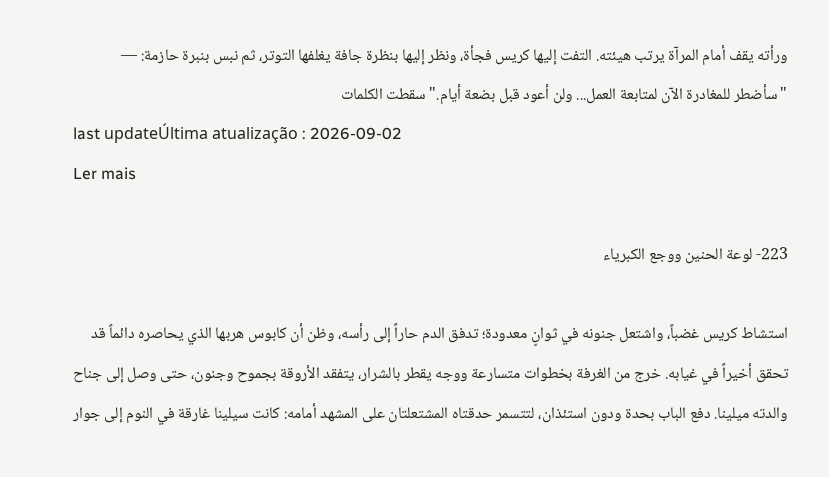ورأته يقف أمام المرآة يرتب هيئته. التفت إليها كريس فجأة، ونظر إليها بنظرة جافة يغلفها التوتر، ثم نبس بنبرة حازمة: — "سأضطر للمغادرة الآن لمتابعة العمل... ولن أعود قبل بضعة أيام." سقطت الكلمات
last updateÚltima atualização : 2026-09-02
Ler mais

223- لوعة الحنين ووجع الكبرياء

استشاط كريس غضباً، واشتعل جنونه في ثوانٍ معدودة؛ تدفق الدم حاراً إلى رأسه، وظن أن كابوس هربها الذي يحاصره دائماً قد تحقق أخيراً في غيابه. خرج من الغرفة بخطوات متسارعة ووجه يقطر بالشرار، يتفقد الأروقة بجموح وجنون، حتى وصل إلى جناح والدته ميلينا. دفع الباب بحدة ودون استئذان، لتتسمر حدقتاه المشتعلتان على المشهد أمامه: كانت سيلينا غارقة في النوم إلى جوار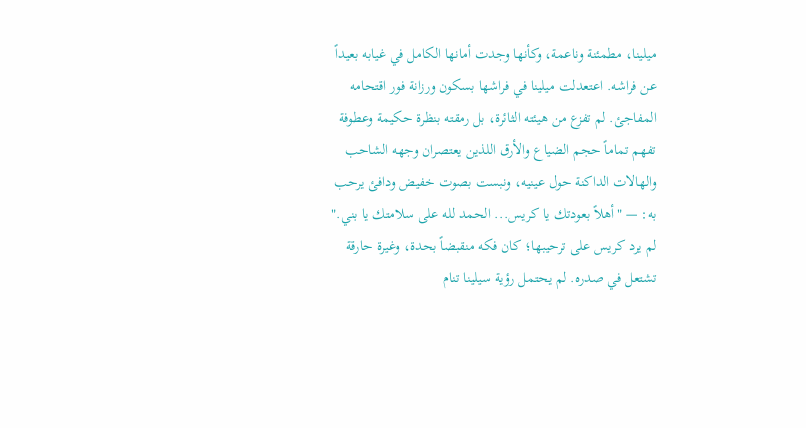ميلينا، مطمئنة وناعمة، وكأنها وجدت أمانها الكامل في غيابه بعيداً عن فراشه. اعتعدلت ميلينا في فراشها بسكون ورزانة فور اقتحامه المفاجئ. لم تفزع من هيئته الثائرة، بل رمقته بنظرة حكيمة وعطوفة تفهم تماماً حجم الضياع والأرق اللذين يعتصران وجهه الشاحب والهالات الداكنة حول عينيه، ونبست بصوت خفيض ودافئ يرحب به: — "أهلاً بعودتك يا كريس... الحمد لله على سلامتك يا بني." لم يرد كريس على ترحيبها؛ كان فكه منقبضاً بحدة، وغيرة حارقة تشتعل في صدره. لم يحتمل رؤية سيلينا تنام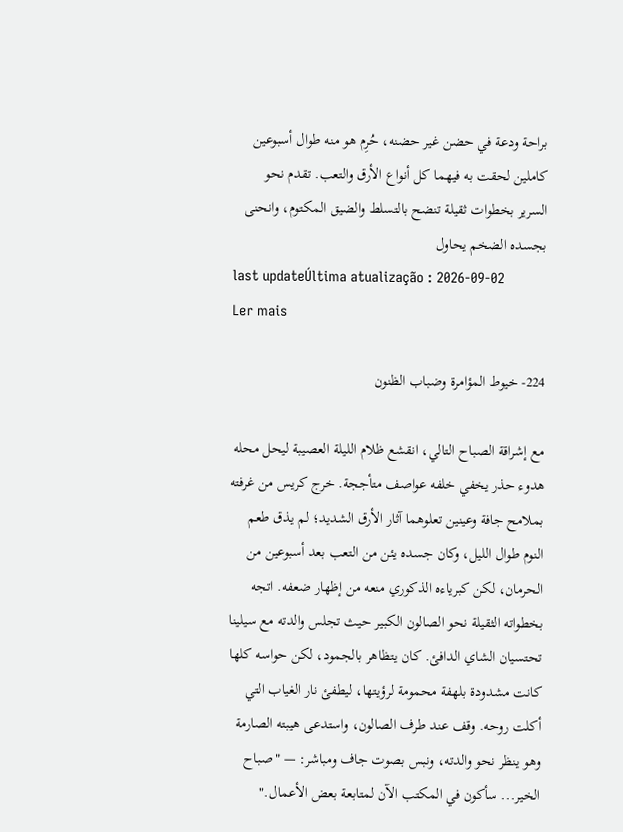براحة ودعة في حضن غير حضنه، حُرِم هو منه طوال أسبوعين كاملين لحقت به فيهما كل أنواع الأرق والتعب. تقدم نحو السرير بخطوات ثقيلة تنضح بالتسلط والضيق المكتوم، وانحنى بجسده الضخم يحاول
last updateÚltima atualização : 2026-09-02
Ler mais

224- خيوط المؤامرة وضباب الظنون

مع إشراقة الصباح التالي، انقشع ظلام الليلة العصيبة ليحل محله هدوء حذر يخفي خلفه عواصف متأججة. خرج كريس من غرفته بملامح جافة وعينين تعلوهما آثار الأرق الشديد؛ لم يذق طعم النوم طوال الليل، وكان جسده يئن من التعب بعد أسبوعين من الحرمان، لكن كبرياءه الذكوري منعه من إظهار ضعفه. اتجه بخطواته الثقيلة نحو الصالون الكبير حيث تجلس والدته مع سيلينا تحتسيان الشاي الدافئ. كان يتظاهر بالجمود، لكن حواسه كلها كانت مشدودة بلهفة محمومة لرؤيتها، ليطفئ نار الغياب التي أكلت روحه. وقف عند طرف الصالون، واستدعى هيبته الصارمة وهو ينظر نحو والدته، ونبس بصوت جاف ومباشر: — "صباح الخير... سأكون في المكتب الآن لمتابعة بعض الأعمال."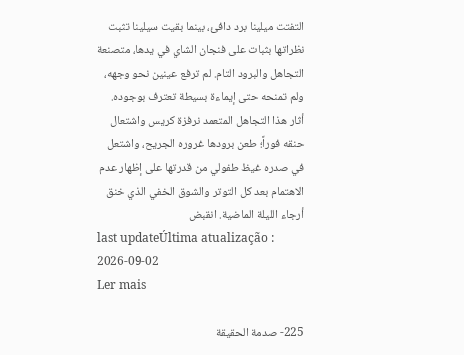التفتت ميلينا برد دافئ، بينما بقيت سيلينا تثبت نظراتها بثبات على فنجان الشاي في يدها، متصنعة التجاهل والبرود التام. لم ترفع عينين نحو وجهه، ولم تمنحه حتى إيماءة بسيطة تعترف بوجوده. أثار هذا التجاهل المتعمد نرفزة كريس واشتعال حنقه فوراً؛ طعن برودها غروره الجريح، واشتعل في صدره غيظ طفولي من قدرتها على إظهار عدم الاهتمام بعد كل التوتر والشوق الخفي الذي خنق أرجاء الليلة الماضية. انقبض
last updateÚltima atualização : 2026-09-02
Ler mais

225- صدمة الحقيقة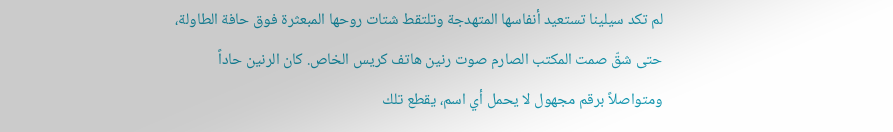لم تكد سيلينا تستعيد أنفاسها المتهدجة وتلتقط شتات روحها المبعثرة فوق حافة الطاولة، حتى شقّ صمت المكتب الصارم صوت رنين هاتف كريس الخاص. كان الرنين حاداً ومتواصلاً برقم مجهول لا يحمل أي اسم، يقطع تلك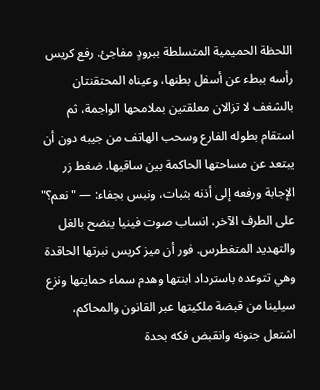اللحظة الحميمية المتسلطة ببرودٍ مفاجئ. رفع كريس رأسه ببطء عن أسفل بطنها، وعيناه المحتقنتان بالشغف لا تزالان معلقتين بملامحها الواجمة، ثم استقام بطوله الفارع وسحب الهاتف من جيبه دون أن يبتعد عن مساحتها الحاكمة بين ساقيها. ضغط زر الإجابة ورفعه إلى أذنه بثبات، ونبس بجفاء: — "نعم؟" على الطرف الآخر، انساب صوت فينيا ينضح بالغل والتهديد المتغطرس. فور أن ميز كريس نبرتها الحاقدة وهي تتوعده باسترداد ابنتها وهدم سماء حمايتها ونزع سيلينا من قبضة ملكيتها عبر القانون والمحاكم، اشتعل جنونه وانقبض فكه بحدة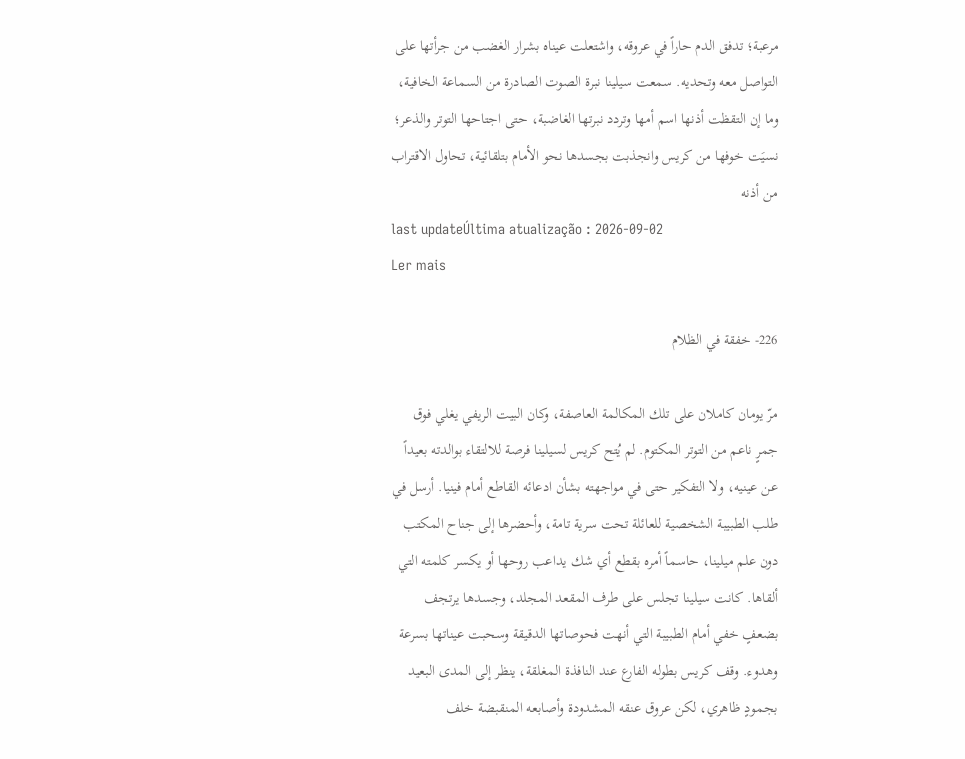مرعبة؛ تدفق الدم حاراً في عروقه، واشتعلت عيناه بشرار الغضب من جرأتها على التواصل معه وتحديه. سمعت سيلينا نبرة الصوت الصادرة من السماعة الخافية، وما إن التقظت أذنها اسم أمها وتردد نبرتها الغاضبة، حتى اجتاحها التوتر والذعر؛ نسيَت خوفها من كريس وانجذبت بجسدها نحو الأمام بتلقائية، تحاول الاقتراب من أذنه
last updateÚltima atualização : 2026-09-02
Ler mais

226- خفقة في الظلام

مرّ يومان كاملان على تلك المكالمة العاصفة، وكان البيت الريفي يغلي فوق جمرٍ ناعم من التوتر المكتوم. لم يُتح كريس لسيلينا فرصة للالتقاء بوالدته بعيداً عن عينيه، ولا التفكير حتى في مواجهته بشأن ادعائه القاطع أمام فينيا. أرسل في طلب الطبيبة الشخصية للعائلة تحت سرية تامة، وأحضرها إلى جناح المكتب دون علم ميلينا، حاسماً أمره بقطع أي شك يداعب روحها أو يكسر كلمته التي ألقاها. كانت سيلينا تجلس على طرف المقعد المجلد، وجسدها يرتجف بضعفٍ خفي أمام الطبيبة التي أنهت فحوصاتها الدقيقة وسحبت عيناتها بسرعة وهدوء. وقف كريس بطوله الفارع عند النافذة المغلقة، ينظر إلى المدى البعيد بجمودٍ ظاهري، لكن عروق عنقه المشدودة وأصابعه المنقبضة خلف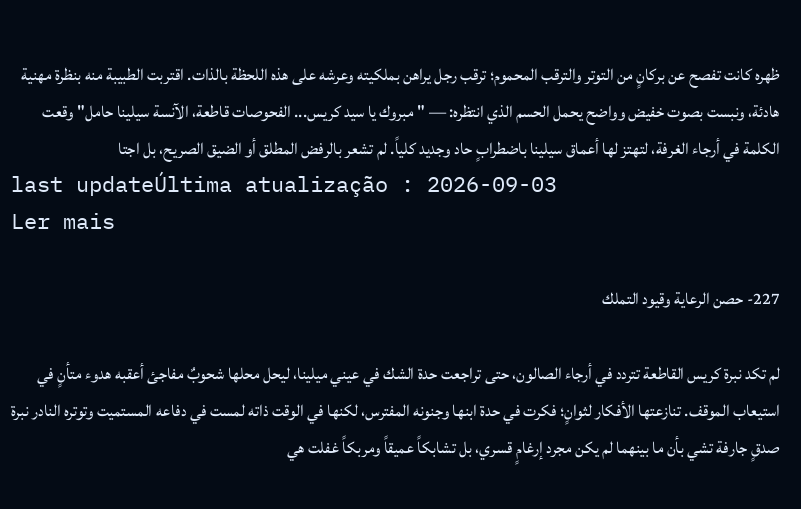ظهره كانت تفصح عن بركانٍ من التوتر والترقب المحموم؛ ترقب رجل يراهن بملكيته وعرشه على هذه اللحظة بالذات. اقتربت الطبيبة منه بنظرة مهنية هادئة، ونبست بصوت خفيض وواضح يحمل الحسم الذي انتظره: — "مبروك يا سيد كريس... الفحوصات قاطعة، الآنسة سيلينا حامل" وقعت الكلمة في أرجاء الغرفة، لتهتز لها أعماق سيلينا باضطرابٍ حاد وجديد كلياً. لم تشعر بالرفض المطلق أو الضيق الصريح، بل اجتا
last updateÚltima atualização : 2026-09-03
Ler mais

227- حصن الرعاية وقيود التملك

لم تكد نبرة كريس القاطعة تتردد في أرجاء الصالون، حتى تراجعت حدة الشك في عيني ميلينا، ليحل محلها شحوبٌ مفاجئ أعقبه هدوء متأنٍ في استيعاب الموقف. تنازعتها الأفكار لثوانٍ؛ فكرت في حدة ابنها وجنونه المفترس، لكنها في الوقت ذاته لمست في دفاعه المستميت وتوتره النادر نبرة صدقٍ جارفة تشي بأن ما بينهما لم يكن مجرد إرغامٍ قسري، بل تشابكاً عميقاً ومربكاً غفلت هي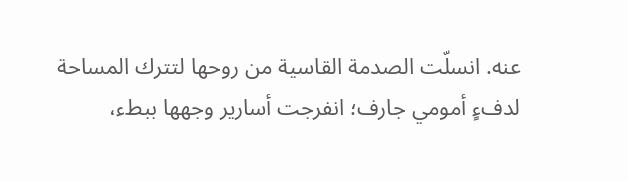عنه. انسلّت الصدمة القاسية من روحها لتترك المساحة لدفءٍ أمومي جارف؛ انفرجت أسارير وجهها ببطء،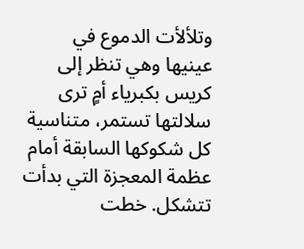وتلألأت الدموع في عينيها وهي تنظر إلى كريس بكبرياء أمٍ ترى سلالتها تستمر، متناسية كل شكوكها السابقة أمام عظمة المعجزة التي بدأت تتشكل. خطت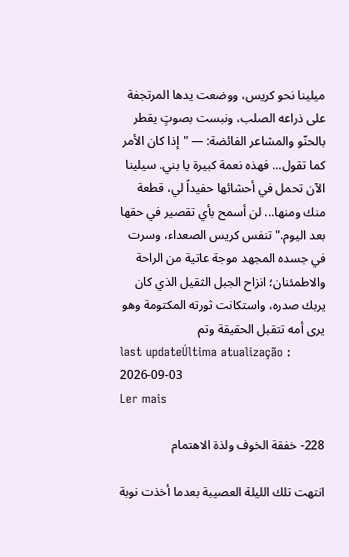ميلينا نحو كريس، ووضعت يدها المرتجفة على ذراعه الصلب، ونبست بصوتٍ يقطر بالحنّو والمشاعر الفائضة: — "إذا كان الأمر كما تقول... فهذه نعمة كبيرة يا بني. سيلينا الآن تحمل في أحشائها حفيداً لي، قطعة منك ومنها... لن أسمح بأي تقصير في حقها بعد اليوم." تنفس كريس الصعداء، وسرت في جسده المجهد موجة عاتية من الراحة والاطمئنان؛ انزاح الجبل الثقيل الذي كان يربك صدره، واستكانت ثورته المكتومة وهو يرى أمه تتقبل الحقيقة وتم
last updateÚltima atualização : 2026-09-03
Ler mais

228- خفقة الخوف ولذة الاهتمام

انتهت تلك الليلة العصيبة بعدما أخذت نوبة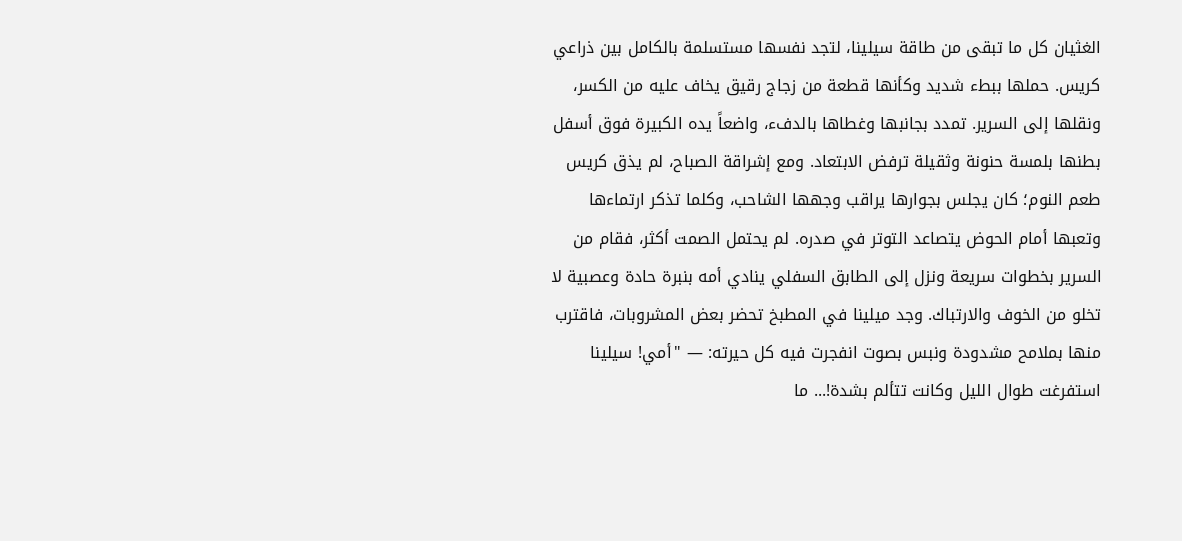الغثيان كل ما تبقى من طاقة سيلينا، لتجد نفسها مستسلمة بالكامل بين ذراعي كريس. حملها ببطء شديد وكأنها قطعة من زجاج رقيق يخاف عليه من الكسر، ونقلها إلى السرير. تمدد بجانبها وغطاها بالدفء، واضعاً يده الكبيرة فوق أسفل بطنها بلمسة حنونة وثقيلة ترفض الابتعاد. ومع إشراقة الصباح، لم يذق كريس طعم النوم؛ كان يجلس بجوارها يراقب وجهها الشاحب، وكلما تذكر ارتماءها وتعبها أمام الحوض يتصاعد التوتر في صدره. لم يحتمل الصمت أكثر، فقام من السرير بخطوات سريعة ونزل إلى الطابق السفلي ينادي أمه بنبرة حادة وعصبية لا تخلو من الخوف والارتباك. وجد ميلينا في المطبخ تحضر بعض المشروبات، فاقترب منها بملامح مشدودة ونبس بصوت انفجرت فيه كل حيرته: — "أمي! سيلينا استفرغت طوال الليل وكانت تتألم بشدة!... ما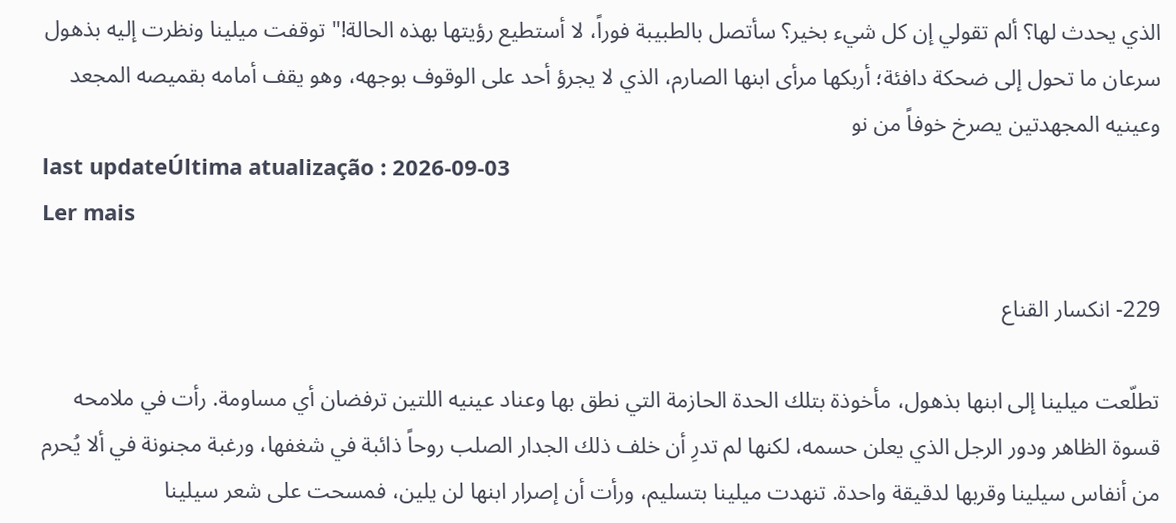الذي يحدث لها؟ ألم تقولي إن كل شيء بخير؟ سأتصل بالطبيبة فوراً، لا أستطيع رؤيتها بهذه الحالة!" توقفت ميلينا ونظرت إليه بذهول سرعان ما تحول إلى ضحكة دافئة؛ أربكها مرأى ابنها الصارم، الذي لا يجرؤ أحد على الوقوف بوجهه، وهو يقف أمامه بقميصه المجعد وعينيه المجهدتين يصرخ خوفاً من نو
last updateÚltima atualização : 2026-09-03
Ler mais

229- انكسار القناع

تطلّعت ميلينا إلى ابنها بذهول، مأخوذة بتلك الحدة الحازمة التي نطق بها وعناد عينيه اللتين ترفضان أي مساومة. رأت في ملامحه قسوة الظاهر ودور الرجل الذي يعلن حسمه، لكنها لم تدرِ أن خلف ذلك الجدار الصلب روحاً ذائبة في شغفها، ورغبة مجنونة في ألا يُحرم من أنفاس سيلينا وقربها لدقيقة واحدة. تنهدت ميلينا بتسليم، ورأت أن إصرار ابنها لن يلين، فمسحت على شعر سيلينا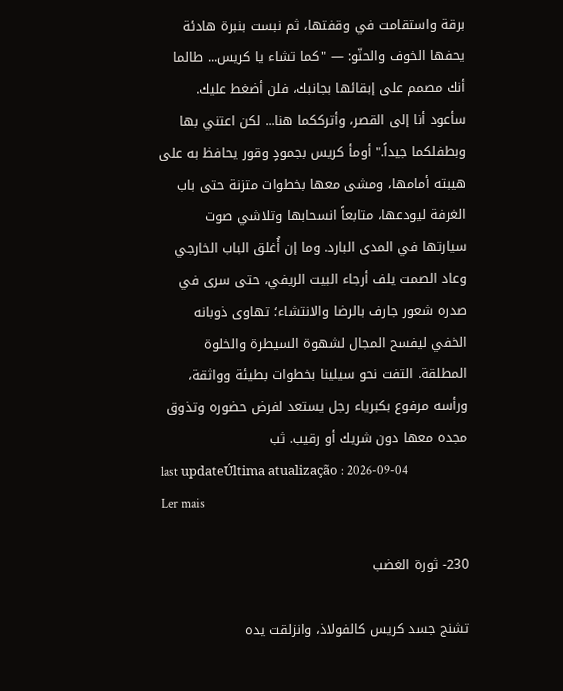برقة واستقامت في وقفتها، ثم نبست بنبرة هادئة يحفها الخوف والحنّو: — "كما تشاء يا كريس... طالما أنك مصمم على إبقائها بجانبك، فلن أضغط عليك. سأعود أنا إلى القصر، وأترككما هنا... لكن اعتني بها وبطفلكما جيداً." أومأ كريس بجمودٍ وقور يحافظ به على هيبته أمامها، ومشى معها بخطوات متزنة حتى باب الغرفة ليودعها، متابعاً انسحابها وتلاشي صوت سيارتها في المدى البارد. وما إن أُغلق الباب الخارجي وعاد الصمت يلف أرجاء البيت الريفي، حتى سرى في صدره شعور جارف بالرضا والانتشاء؛ تهاوى ذوبانه الخفي ليفسح المجال لشهوة السيطرة والخلوة المطلقة. التفت نحو سيلينا بخطوات بطيئة وواثقة، ورأسه مرفوع بكبرياء رجل يستعد لفرض حضوره وتذوق مجده معها دون شريك أو رقيب. ثب
last updateÚltima atualização : 2026-09-04
Ler mais

230- ثورة الغضب

تشنج جسد كريس كالفولاذ، وانزلقت يده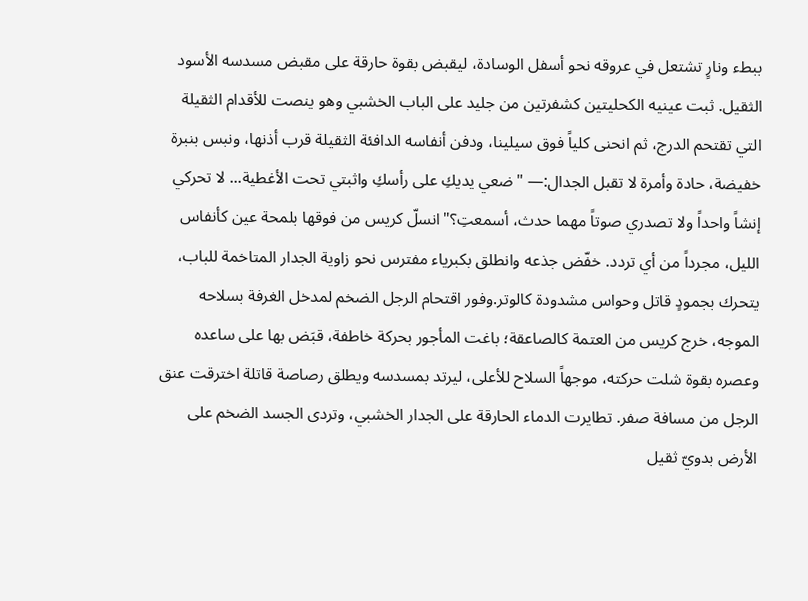ببطء ونارٍ تشتعل في عروقه نحو أسفل الوسادة، ليقبض بقوة حارقة على مقبض مسدسه الأسود الثقيل. ثبت عينيه الكحليتين كشفرتين من جليد على الباب الخشبي وهو ينصت للأقدام الثقيلة التي تقتحم الدرج، ثم انحنى كلياً فوق سيلينا، ودفن أنفاسه الدافئة الثقيلة قرب أذنها، ونبس بنبرة خفيضة، حادة وأمرة لا تقبل الجدال:— "ضعي يديكِ على رأسكِ واثبتي تحت الأغطية... لا تحركي إنشاً واحداً ولا تصدري صوتاً مهما حدث، أسمعتِ؟"انسلّ كريس من فوقها بلمحة عين كأنفاس الليل، مجرداً من أي تردد. خفّض جذعه وانطلق بكبرياء مفترس نحو زاوية الجدار المتاخمة للباب، يتحرك بجمودٍ قاتل وحواس مشدودة كالوتر.وفور اقتحام الرجل الضخم لمدخل الغرفة بسلاحه الموجه، خرج كريس من العتمة كالصاعقة؛ باغت المأجور بحركة خاطفة، قبَض بها على ساعده وعصره بقوة شلت حركته، موجهاً السلاح للأعلى، ليرتد بمسدسه ويطلق رصاصة قاتلة اخترقت عنق الرجل من مسافة صفر. تطايرت الدماء الحارقة على الجدار الخشبي، وتردى الجسد الضخم على الأرض بدويّ ثقيل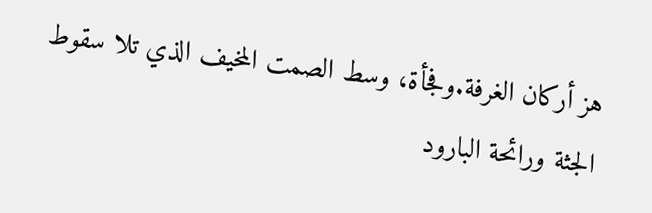هز أركان الغرفة.وفجأة، وسط الصمت المخيف الذي تلا سقوط الجثة ورائحة البارود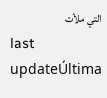التي ملأت
last updateÚltima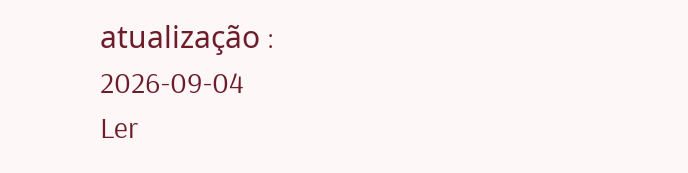atualização : 2026-09-04
Ler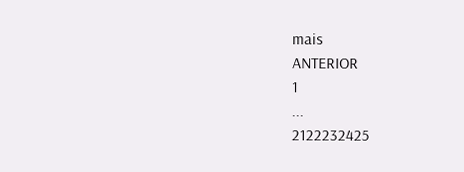mais
ANTERIOR
1
...
2122232425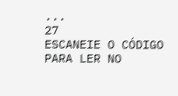...
27
ESCANEIE O CÓDIGO PARA LER NO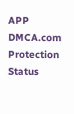APP
DMCA.com Protection Status